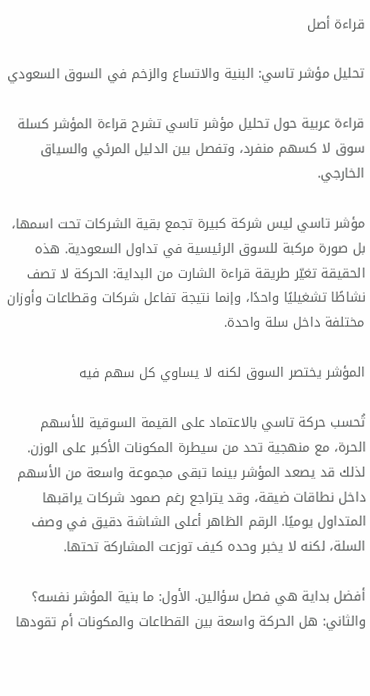قراءة أصل

تحليل مؤشر تاسي: البنية والاتساع والزخم في السوق السعودي

قراءة عربية حول تحليل مؤشر تاسي تشرح قراءة المؤشر كسلة سوق لا كسهم منفرد، وتفصل بين الدليل المرئي والسياق الخارجي.

مؤشر تاسي ليس شركة كبيرة تجمع بقية الشركات تحت اسمها، بل صورة مركبة للسوق الرئيسية في تداول السعودية. هذه الحقيقة تغيّر طريقة قراءة الشارت من البداية: الحركة لا تصف نشاطًا تشغيليًا واحدًا، وإنما نتيجة تفاعل شركات وقطاعات وأوزان مختلفة داخل سلة واحدة.

المؤشر يختصر السوق لكنه لا يساوي كل سهم فيه

تُحسب حركة تاسي بالاعتماد على القيمة السوقية للأسهم الحرة، مع منهجية تحد من سيطرة المكونات الأكبر على الوزن. لذلك قد يصعد المؤشر بينما تبقى مجموعة واسعة من الأسهم داخل نطاقات ضيقة، وقد يتراجع رغم صمود شركات يراقبها المتداول يوميًا. الرقم الظاهر أعلى الشاشة دقيق في وصف السلة، لكنه لا يخبر وحده كيف توزعت المشاركة تحتها.

أفضل بداية هي فصل سؤالين. الأول: ما بنية المؤشر نفسه؟ والثاني: هل الحركة واسعة بين القطاعات والمكونات أم تقودها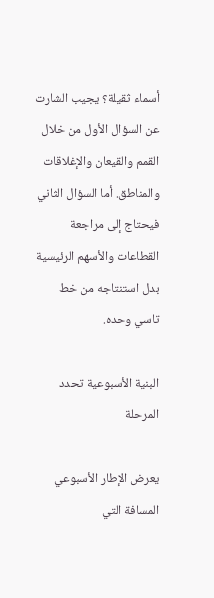أسماء ثقيلة؟ يجيب الشارت عن السؤال الأول من خلال القمم والقيعان والإغلاقات والمناطق. أما السؤال الثاني فيحتاج إلى مراجعة القطاعات والأسهم الرئيسية بدل استنتاجه من خط تاسي وحده.

البنية الأسبوعية تحدد المرحلة

يعرض الإطار الأسبوعي المسافة التي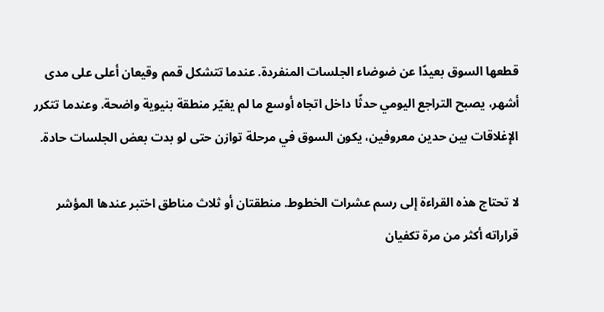قطعها السوق بعيدًا عن ضوضاء الجلسات المنفردة. عندما تتشكل قمم وقيعان أعلى على مدى أشهر، يصبح التراجع اليومي حدثًا داخل اتجاه أوسع ما لم يغيّر منطقة بنيوية واضحة. وعندما تتكرر الإغلاقات بين حدين معروفين، يكون السوق في مرحلة توازن حتى لو بدت بعض الجلسات حادة.

لا تحتاج هذه القراءة إلى رسم عشرات الخطوط. منطقتان أو ثلاث مناطق اختبر عندها المؤشر قراراته أكثر من مرة تكفيان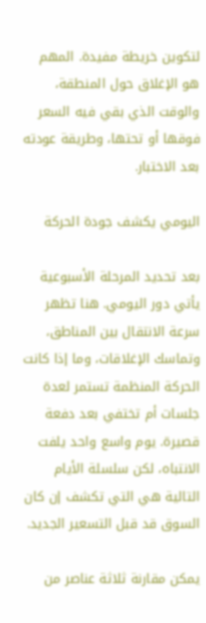لتكوين خريطة مفيدة. المهم هو الإغلاق حول المنطقة، والوقت الذي بقي فيه السعر فوقها أو تحتها، وطريقة عودته بعد الاختبار.

اليومي يكشف جودة الحركة

بعد تحديد المرحلة الأسبوعية يأتي دور اليومي. هنا تظهر سرعة الانتقال بين المناطق، وتماسك الإغلاقات، وما إذا كانت الحركة المنظمة تستمر لعدة جلسات أم تختفي بعد دفعة قصيرة. يوم واسع واحد يلفت الانتباه، لكن سلسلة الأيام التالية هي التي تكشف إن كان السوق قد قبل التسعير الجديد.

يمكن مقارنة ثلاثة عناصر من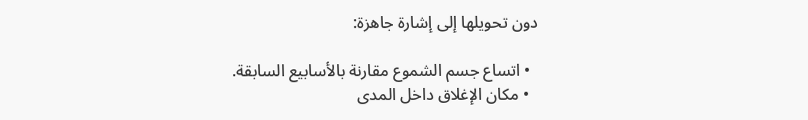دون تحويلها إلى إشارة جاهزة:

  • اتساع جسم الشموع مقارنة بالأسابيع السابقة.
  • مكان الإغلاق داخل المدى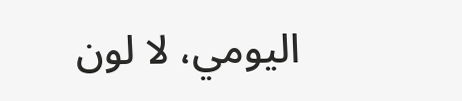اليومي، لا لون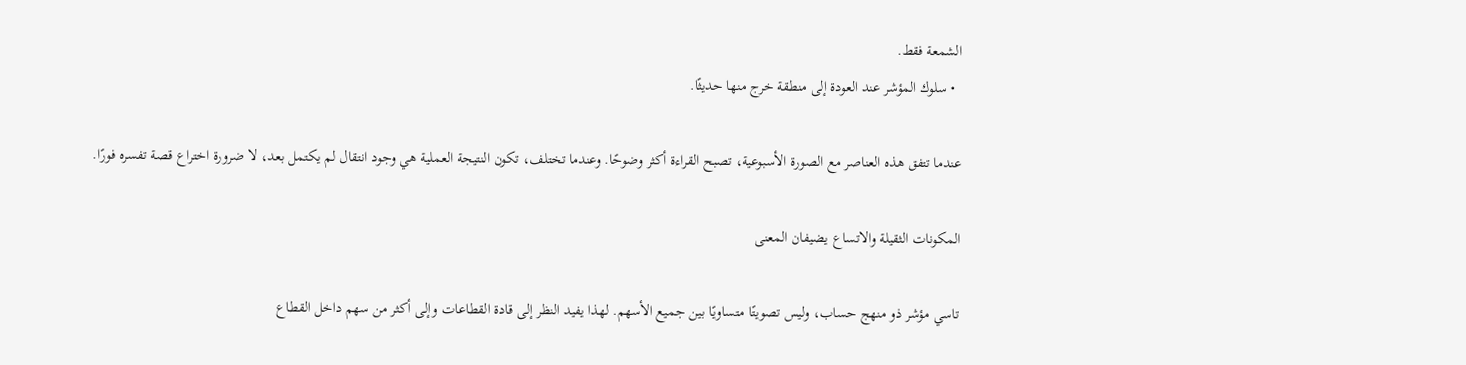الشمعة فقط.
  • سلوك المؤشر عند العودة إلى منطقة خرج منها حديثًا.

عندما تتفق هذه العناصر مع الصورة الأسبوعية، تصبح القراءة أكثر وضوحًا. وعندما تختلف، تكون النتيجة العملية هي وجود انتقال لم يكتمل بعد، لا ضرورة اختراع قصة تفسره فورًا.

المكونات الثقيلة والاتساع يضيفان المعنى

تاسي مؤشر ذو منهج حساب، وليس تصويتًا متساويًا بين جميع الأسهم. لهذا يفيد النظر إلى قادة القطاعات وإلى أكثر من سهم داخل القطاع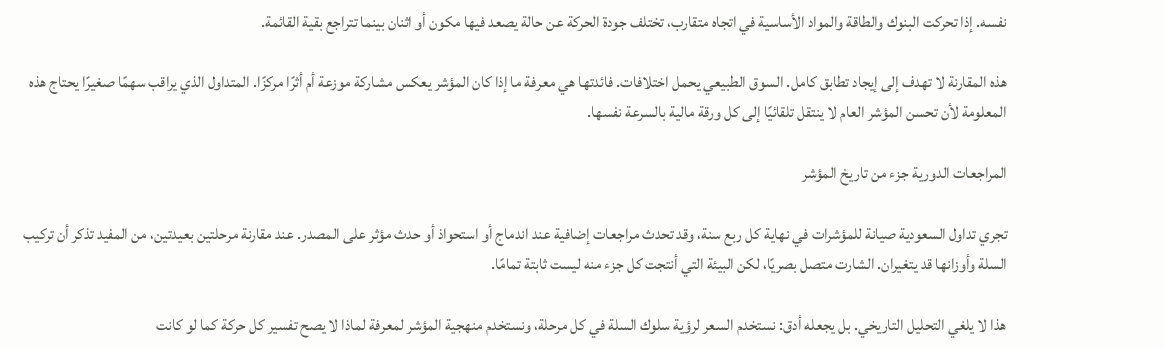نفسه. إذا تحركت البنوك والطاقة والمواد الأساسية في اتجاه متقارب، تختلف جودة الحركة عن حالة يصعد فيها مكون أو اثنان بينما تتراجع بقية القائمة.

هذه المقارنة لا تهدف إلى إيجاد تطابق كامل. السوق الطبيعي يحمل اختلافات. فائدتها هي معرفة ما إذا كان المؤشر يعكس مشاركة موزعة أم أثرًا مركزًا. المتداول الذي يراقب سهمًا صغيرًا يحتاج هذه المعلومة لأن تحسن المؤشر العام لا ينتقل تلقائيًا إلى كل ورقة مالية بالسرعة نفسها.

المراجعات الدورية جزء من تاريخ المؤشر

تجري تداول السعودية صيانة للمؤشرات في نهاية كل ربع سنة، وقد تحدث مراجعات إضافية عند اندماج أو استحواذ أو حدث مؤثر على المصدر. عند مقارنة مرحلتين بعيدتين، من المفيد تذكر أن تركيب السلة وأوزانها قد يتغيران. الشارت متصل بصريًا، لكن البيئة التي أنتجت كل جزء منه ليست ثابتة تمامًا.

هذا لا يلغي التحليل التاريخي. بل يجعله أدق: نستخدم السعر لرؤية سلوك السلة في كل مرحلة، ونستخدم منهجية المؤشر لمعرفة لماذا لا يصح تفسير كل حركة كما لو كانت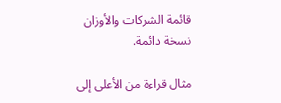قائمة الشركات والأوزان نسخة دائمة.

مثال قراءة من الأعلى إلى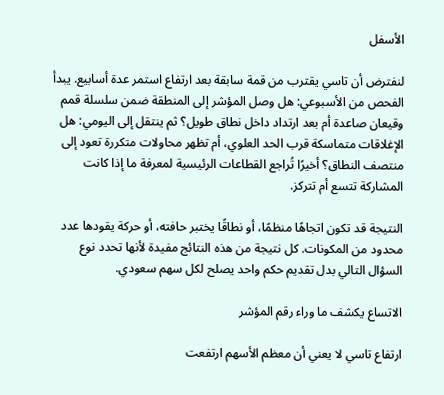الأسفل

لنفترض أن تاسي يقترب من قمة سابقة بعد ارتفاع استمر عدة أسابيع. يبدأ الفحص من الأسبوعي: هل وصل المؤشر إلى المنطقة ضمن سلسلة قمم وقيعان صاعدة أم بعد ارتداد داخل نطاق طويل؟ ثم ينتقل إلى اليومي: هل الإغلاقات متماسكة قرب الحد العلوي، أم تظهر محاولات متكررة تعود إلى منتصف النطاق؟ أخيرًا تُراجع القطاعات الرئيسية لمعرفة ما إذا كانت المشاركة تتسع أم تتركز.

النتيجة قد تكون اتجاهًا منظمًا، أو نطاقًا يختبر حافته، أو حركة يقودها عدد محدود من المكونات. كل نتيجة من هذه النتائج مفيدة لأنها تحدد نوع السؤال التالي بدل تقديم حكم واحد يصلح لكل سهم سعودي.

الاتساع يكشف ما وراء رقم المؤشر

ارتفاع تاسي لا يعني أن معظم الأسهم ارتفعت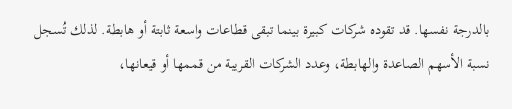بالدرجة نفسها. قد تقوده شركات كبيرة بينما تبقى قطاعات واسعة ثابتة أو هابطة. لذلك تُسجل نسبة الأسهم الصاعدة والهابطة، وعدد الشركات القريبة من قممها أو قيعانها،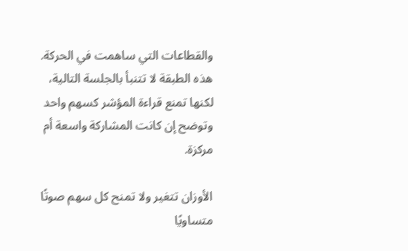والقطاعات التي ساهمت في الحركة. هذه الطبقة لا تتنبأ بالجلسة التالية، لكنها تمنع قراءة المؤشر كسهم واحد وتوضح إن كانت المشاركة واسعة أم مركزة.

الأوزان تتغير ولا تمنح كل سهم صوتًا متساويًا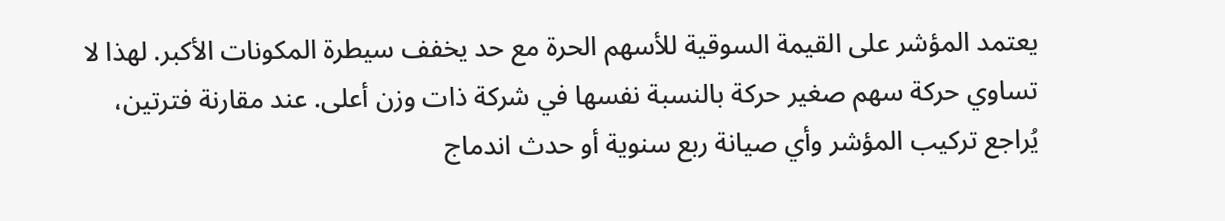يعتمد المؤشر على القيمة السوقية للأسهم الحرة مع حد يخفف سيطرة المكونات الأكبر. لهذا لا تساوي حركة سهم صغير حركة بالنسبة نفسها في شركة ذات وزن أعلى. عند مقارنة فترتين، يُراجع تركيب المؤشر وأي صيانة ربع سنوية أو حدث اندماج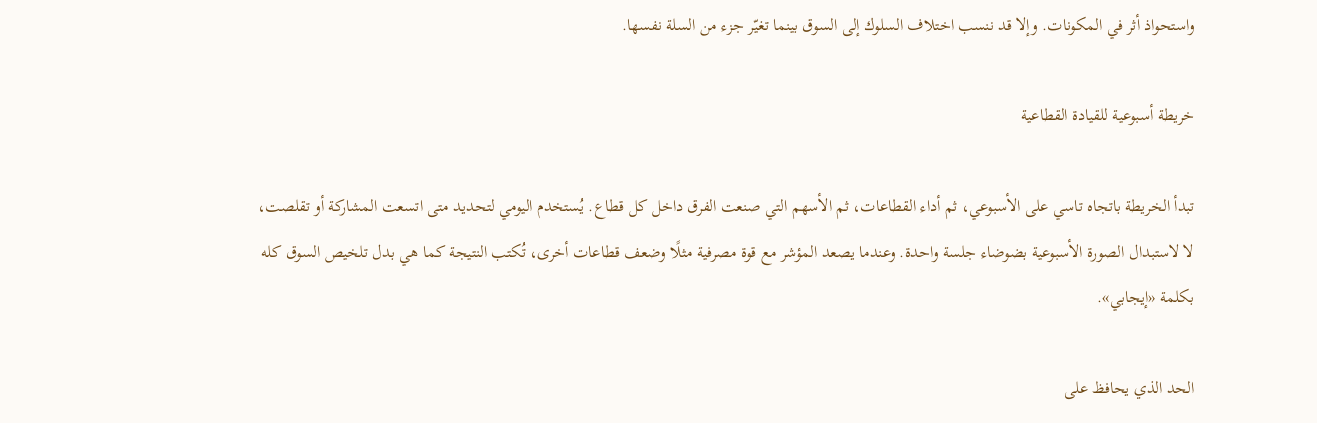واستحواذ أثر في المكونات. وإلا قد ننسب اختلاف السلوك إلى السوق بينما تغيّر جزء من السلة نفسها.

خريطة أسبوعية للقيادة القطاعية

تبدأ الخريطة باتجاه تاسي على الأسبوعي، ثم أداء القطاعات، ثم الأسهم التي صنعت الفرق داخل كل قطاع. يُستخدم اليومي لتحديد متى اتسعت المشاركة أو تقلصت، لا لاستبدال الصورة الأسبوعية بضوضاء جلسة واحدة. وعندما يصعد المؤشر مع قوة مصرفية مثلًا وضعف قطاعات أخرى، تُكتب النتيجة كما هي بدل تلخيص السوق كله بكلمة «إيجابي».

الحد الذي يحافظ على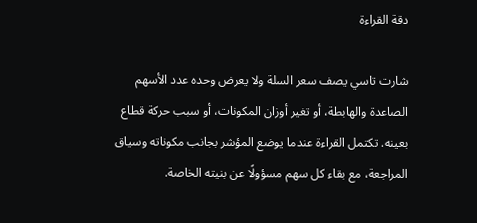دقة القراءة

شارت تاسي يصف سعر السلة ولا يعرض وحده عدد الأسهم الصاعدة والهابطة، أو تغير أوزان المكونات، أو سبب حركة قطاع بعينه. تكتمل القراءة عندما يوضع المؤشر بجانب مكوناته وسياق المراجعة، مع بقاء كل سهم مسؤولًا عن بنيته الخاصة.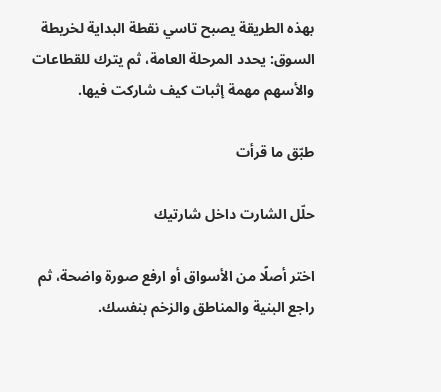بهذه الطريقة يصبح تاسي نقطة البداية لخريطة السوق: يحدد المرحلة العامة، ثم يترك للقطاعات والأسهم مهمة إثبات كيف شاركت فيها.

طبّق ما قرأت

حلّل الشارت داخل شارتيك

اختر أصلًا من الأسواق أو ارفع صورة واضحة، ثم راجع البنية والمناطق والزخم بنفسك.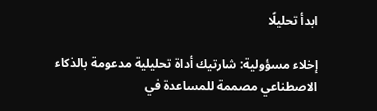ابدأ تحليلًا

إخلاء مسؤولية: شارتيك أداة تحليلية مدعومة بالذكاء الاصطناعي مصممة للمساعدة في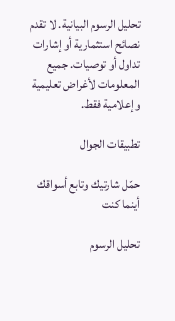تحليل الرسوم البيانية. لا تقدم نصائح استثمارية أو إشارات تداول أو توصيات. جميع المعلومات لأغراض تعليمية وإعلامية فقط.

تطبيقات الجوال

حمّل شارتيك وتابع أسواقك أينما كنت

تحليل الرسوم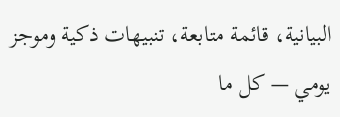البيانية، قائمة متابعة، تنبيهات ذكية وموجز يومي — كل ما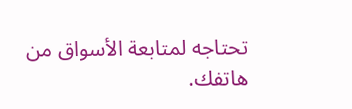تحتاجه لمتابعة الأسواق من هاتفك.